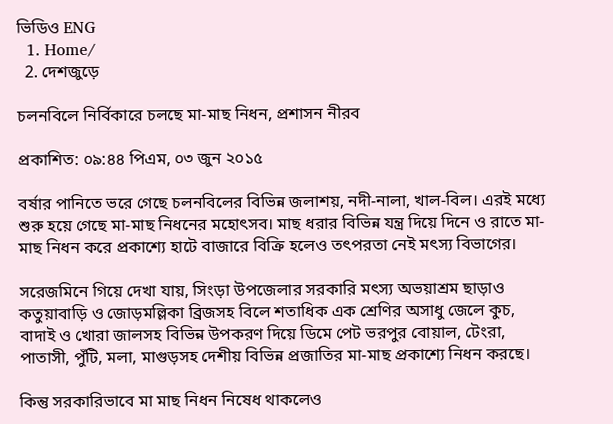ভিডিও ENG
  1. Home/
  2. দেশজুড়ে

চলনবিলে নির্বিকারে চলছে মা-মাছ নিধন, প্রশাসন নীরব

প্রকাশিত: ০৯:৪৪ পিএম, ০৩ জুন ২০১৫

বর্ষার পানিতে ভরে গেছে চলনবিলের বিভিন্ন জলাশয়, নদী-নালা, খাল-বিল। এরই মধ্যে শুরু হয়ে গেছে মা-মাছ নিধনের মহোৎসব। মাছ ধরার বিভিন্ন যন্ত্র দিয়ে দিনে ও রাতে মা-মাছ নিধন করে প্রকাশ্যে হাটে বাজারে বিক্রি হলেও তৎপরতা নেই মৎস্য বিভাগের।

সরেজমিনে গিয়ে দেখা যায়, সিংড়া উপজেলার সরকারি মৎস্য অভয়াশ্রম ছাড়াও কতুয়াবাড়ি ও জোড়মল্লিকা ব্রিজসহ বিলে শতাধিক এক শ্রেণির অসাধু জেলে কুচ, বাদাই ও খোরা জালসহ বিভিন্ন উপকরণ দিয়ে ডিমে পেট ভরপুর বোয়াল, টেংরা, পাতাসী, পুঁটি, মলা, মাগুড়সহ দেশীয় বিভিন্ন প্রজাতির মা-মাছ প্রকাশ্যে নিধন করছে।

কিন্তু সরকারিভাবে মা মাছ নিধন নিষেধ থাকলেও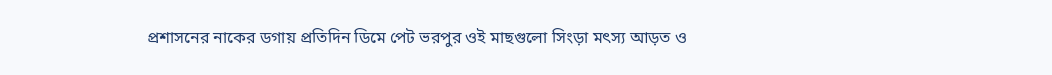প্রশাসনের নাকের ডগায় প্রতিদিন ডিমে পেট ভরপুর ওই মাছগুলো সিংড়া মৎস্য আড়ত ও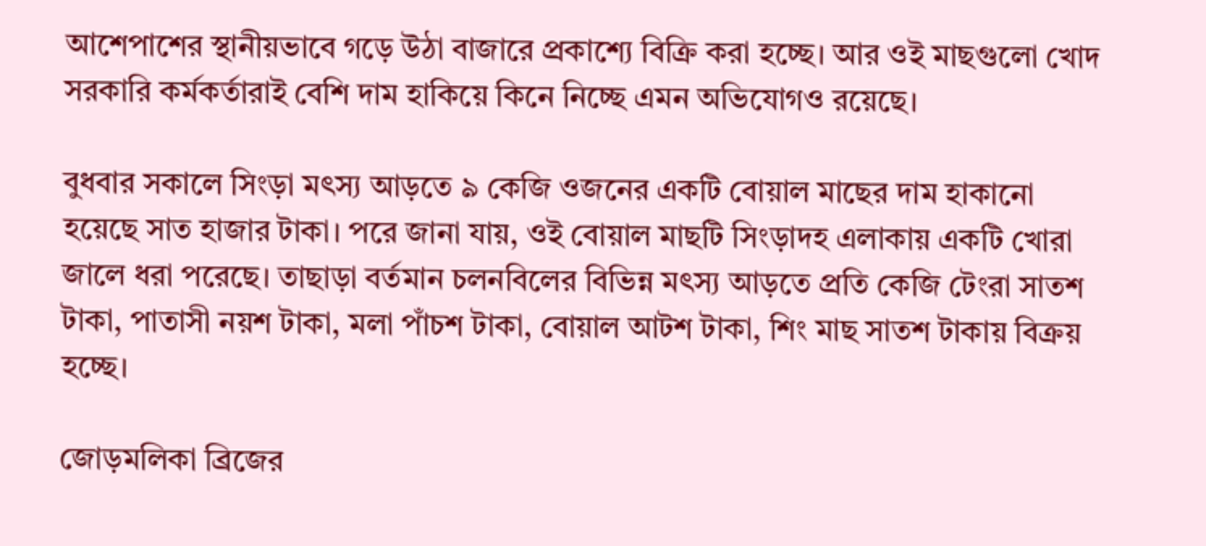আশেপাশের স্থানীয়ভাবে গড়ে উঠা বাজারে প্রকাশ্যে বিক্রি করা হচ্ছে। আর ওই মাছগুলো খোদ সরকারি কর্মকর্তারাই বেশি দাম হাকিয়ে কিনে নিচ্ছে এমন অভিযোগও রয়েছে।

বুধবার সকালে সিংড়া মৎস্য আড়তে ৯ কেজি ওজনের একটি বোয়াল মাছের দাম হাকানো হয়েছে সাত হাজার টাকা। পরে জানা যায়, ওই বোয়াল মাছটি সিংড়াদহ এলাকায় একটি খোরা জালে ধরা পরেছে। তাছাড়া বর্তমান চলনবিলের বিভিন্ন মৎস্য আড়তে প্রতি কেজি টেংরা সাতশ টাকা, পাতাসী নয়শ টাকা, মলা পাঁচশ টাকা, বোয়াল আটশ টাকা, শিং মাছ সাতশ টাকায় বিক্রয় হচ্ছে।

জোড়মলিকা ব্রিজের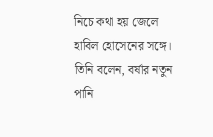নিচে কথা হয় জেলে হাবিল হোসেনের সঙ্গে। তিনি বলেন, বর্ষার নতুন পানি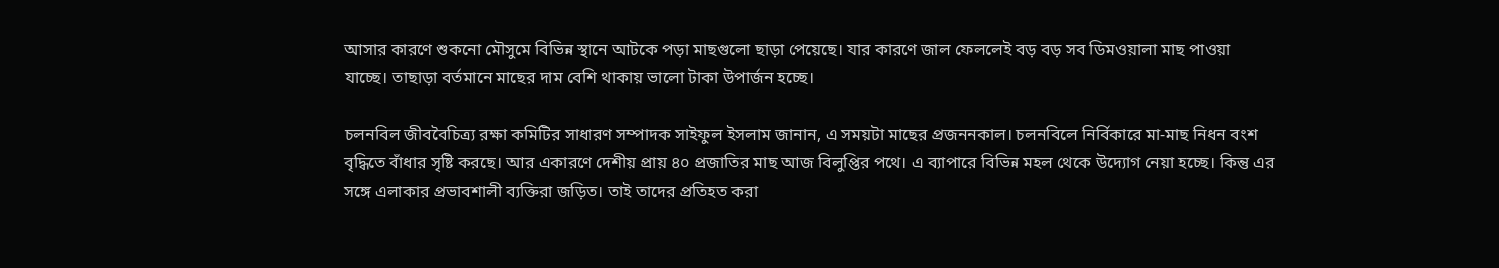আসার কারণে শুকনো মৌসুমে বিভিন্ন স্থানে আটকে পড়া মাছগুলো ছাড়া পেয়েছে। যার কারণে জাল ফেললেই বড় বড় সব ডিমওয়ালা মাছ পাওয়া যাচ্ছে। তাছাড়া বর্তমানে মাছের দাম বেশি থাকায় ভালো টাকা উপার্জন হচ্ছে।

চলনবিল জীববৈচিত্র্য রক্ষা কমিটির সাধারণ সম্পাদক সাইফুল ইসলাম জানান, এ সময়টা মাছের প্রজননকাল। চলনবিলে নির্বিকারে মা-মাছ নিধন বংশ বৃদ্ধিতে বাঁধার সৃষ্টি করছে। আর একারণে দেশীয় প্রায় ৪০ প্রজাতির মাছ আজ বিলুপ্তির পথে। এ ব্যাপারে বিভিন্ন মহল থেকে উদ্যোগ নেয়া হচ্ছে। কিন্তু এর সঙ্গে এলাকার প্রভাবশালী ব্যক্তিরা জড়িত। তাই তাদের প্রতিহত করা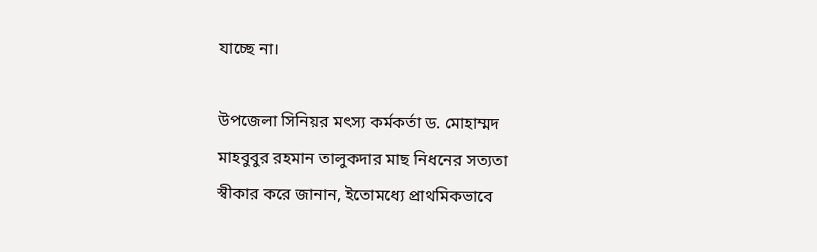যাচ্ছে না।

উপজেলা সিনিয়র মৎস্য কর্মকর্তা ড. মোহাম্মদ মাহবুবুর রহমান তালুকদার মাছ নিধনের সত্যতা স্বীকার করে জানান, ইতোমধ্যে প্রাথমিকভাবে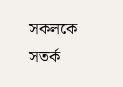সকলকে সতর্ক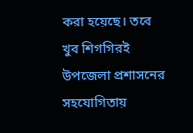করা হয়েছে। তবে খুব শিগগিরই উপজেলা প্রশাসনের সহযোগিতায়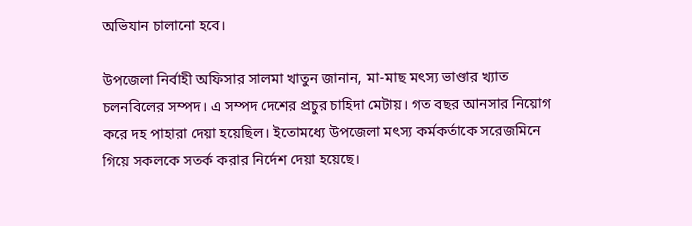অভিযান চালানো হবে।

উপজেলা নির্বাহী অফিসার সালমা খাতুন জানান, মা-মাছ মৎস্য ভাণ্ডার খ্যাত চলনবিলের সম্পদ। এ সম্পদ দেশের প্রচুর চাহিদা মেটায়। গত বছর আনসার নিয়োগ করে দহ পাহারা দেয়া হয়েছিল। ইতোমধ্যে উপজেলা মৎস্য কর্মকর্তাকে সরেজমিনে গিয়ে সকলকে সতর্ক করার নির্দেশ দেয়া হয়েছে।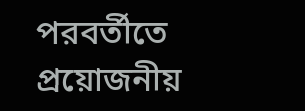পরবর্তীতে প্রয়োজনীয়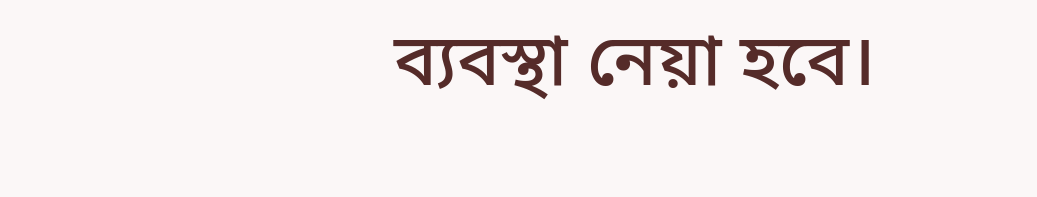ব্যবস্থা নেয়া হবে।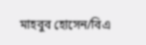মাহবুব হোসেন/বিএ